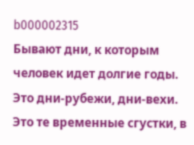b000002315
Бывают дни, к которым человек идет долгие годы. Это дни-рубежи, дни-вехи. Это те временные сгустки, в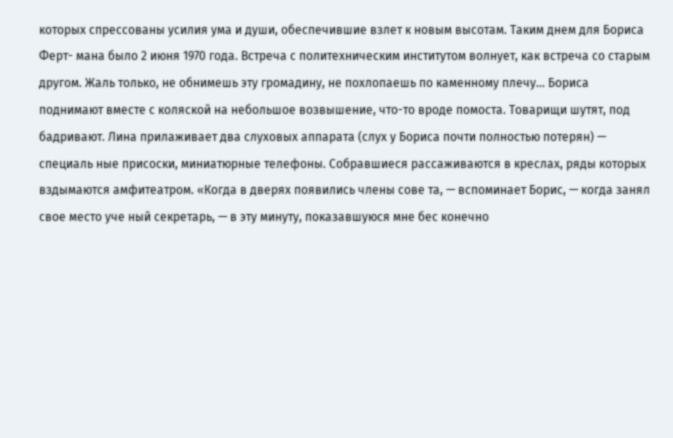которых спрессованы усилия ума и души, обеспечившие взлет к новым высотам. Таким днем для Бориса Ферт- мана было 2 июня 1970 года. Встреча с политехническим институтом волнует, как встреча со старым другом. Жаль только, не обнимешь эту громадину, не похлопаешь по каменному плечу... Бориса поднимают вместе с коляской на небольшое возвышение, что-то вроде помоста. Товарищи шутят, под бадривают. Лина прилаживает два слуховых аппарата (слух у Бориса почти полностью потерян) — специаль ные присоски, миниатюрные телефоны. Собравшиеся рассаживаются в креслах, ряды которых вздымаются амфитеатром. «Когда в дверях появились члены сове та, — вспоминает Борис, — когда занял свое место уче ный секретарь, — в эту минуту, показавшуюся мне бес конечно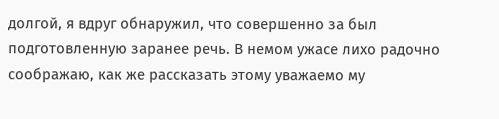долгой, я вдруг обнаружил, что совершенно за был подготовленную заранее речь. В немом ужасе лихо радочно соображаю, как же рассказать этому уважаемо му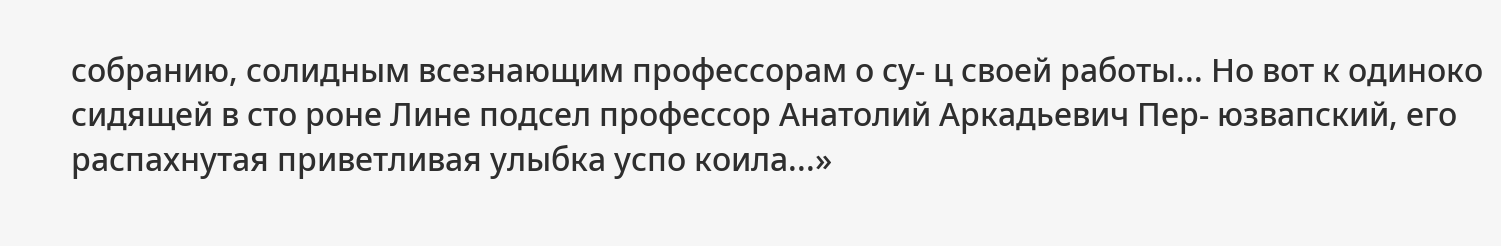собранию, солидным всезнающим профессорам о су- ц своей работы... Но вот к одиноко сидящей в сто роне Лине подсел профессор Анатолий Аркадьевич Пер- юзвапский, его распахнутая приветливая улыбка успо коила...»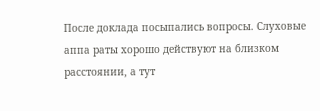После доклада посыпались вопросы. Слуховые аппа раты хорошо действуют на близком расстоянии, а тут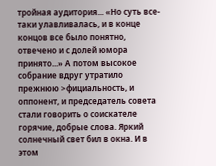тройная аудитория... «Но суть все-таки улавливалась, и в конце концов все было понятно, отвечено и с долей юмора принято...» А потом высокое собрание вдруг утратило прежнюю >фициальность, и оппонент, и председатель совета стали говорить о соискателе горячие, добрые слова. Яркий солнечный свет бил в окна. И в этом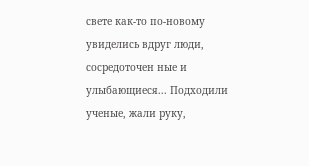свете как-то по-новому увиделись вдруг люди, сосредоточен ные и улыбающиеся... Подходили ученые, жали руку,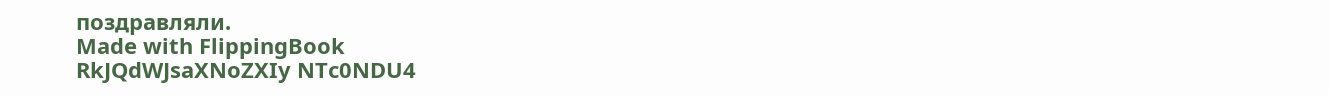поздравляли.
Made with FlippingBook
RkJQdWJsaXNoZXIy NTc0NDU4